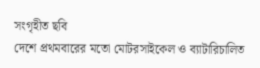সংগৃহীত ছবি
দেশে প্রথমবারের মতো মোটরসাইকেল ও ব্যাটারিচালিত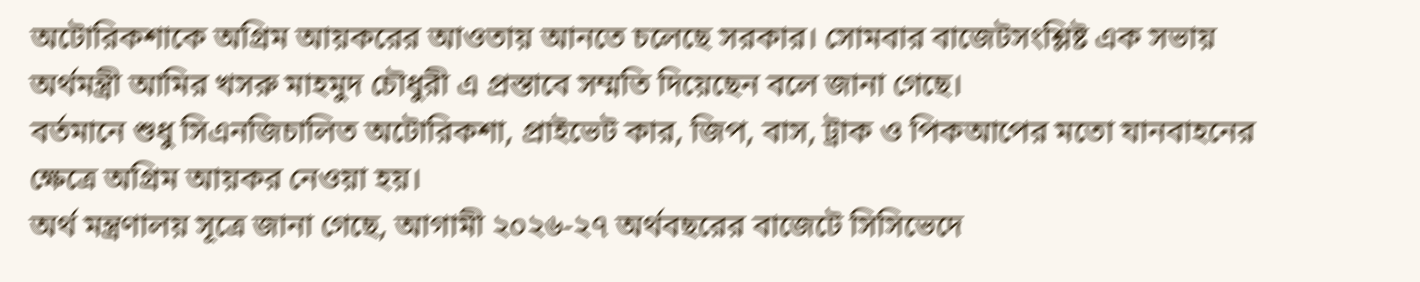অটোরিকশাকে অগ্রিম আয়করের আওতায় আনতে চলেছে সরকার। সোমবার বাজেটসংশ্লিষ্ট এক সভায় অর্থমন্ত্রী আমির খসরু মাহমুদ চৌধুরী এ প্রস্তাবে সম্মতি দিয়েছেন বলে জানা গেছে।
বর্তমানে শুধু সিএনজিচালিত অটোরিকশা, প্রাইভেট কার, জিপ, বাস, ট্রাক ও পিকআপের মতো যানবাহনের ক্ষেত্রে অগ্রিম আয়কর নেওয়া হয়।
অর্থ মন্ত্রণালয় সূত্রে জানা গেছে, আগামী ২০২৬-২৭ অর্থবছরের বাজেটে সিসিভেদে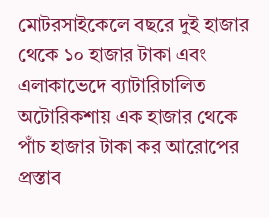মোটরসাইকেলে বছরে দুই হাজার থেকে ১০ হাজার টাকা এবং এলাকাভেদে ব্যাটারিচালিত অটোরিকশায় এক হাজার থেকে পাঁচ হাজার টাকা কর আরোপের প্রস্তাব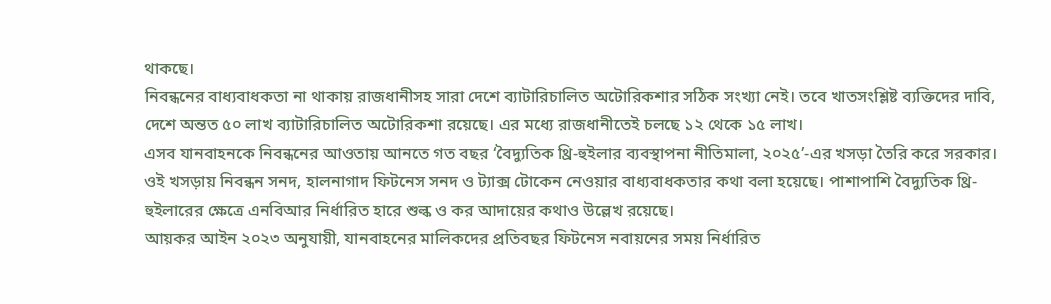থাকছে।
নিবন্ধনের বাধ্যবাধকতা না থাকায় রাজধানীসহ সারা দেশে ব্যাটারিচালিত অটোরিকশার সঠিক সংখ্যা নেই। তবে খাতসংশ্লিষ্ট ব্যক্তিদের দাবি, দেশে অন্তত ৫০ লাখ ব্যাটারিচালিত অটোরিকশা রয়েছে। এর মধ্যে রাজধানীতেই চলছে ১২ থেকে ১৫ লাখ।
এসব যানবাহনকে নিবন্ধনের আওতায় আনতে গত বছর ‘বৈদ্যুতিক থ্রি-হুইলার ব্যবস্থাপনা নীতিমালা, ২০২৫’-এর খসড়া তৈরি করে সরকার।
ওই খসড়ায় নিবন্ধন সনদ, হালনাগাদ ফিটনেস সনদ ও ট্যাক্স টোকেন নেওয়ার বাধ্যবাধকতার কথা বলা হয়েছে। পাশাপাশি বৈদ্যুতিক থ্রি-হুইলারের ক্ষেত্রে এনবিআর নির্ধারিত হারে শুল্ক ও কর আদায়ের কথাও উল্লেখ রয়েছে।
আয়কর আইন ২০২৩ অনুযায়ী, যানবাহনের মালিকদের প্রতিবছর ফিটনেস নবায়নের সময় নির্ধারিত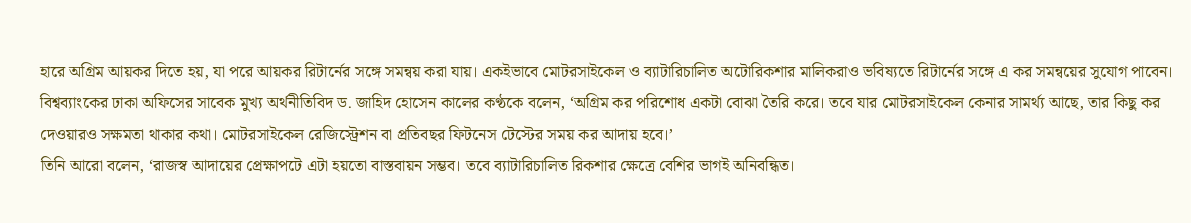হারে অগ্রিম আয়কর দিতে হয়, যা পরে আয়কর রিটার্নের সঙ্গে সমন্বয় করা যায়। একইভাবে মোটরসাইকেল ও ব্যাটারিচালিত অটোরিকশার মালিকরাও ভবিষ্যতে রিটার্নের সঙ্গে এ কর সমন্বয়ের সুযোগ পাবেন।
বিশ্বব্যাংকের ঢাকা অফিসের সাবেক মুখ্য অর্থনীতিবিদ ড. জাহিদ হোসেন কালের কণ্ঠকে বলেন, ‘অগ্রিম কর পরিশোধ একটা বোঝা তৈরি করে। তবে যার মোটরসাইকেল কেনার সামর্থ্য আছে, তার কিছু কর দেওয়ারও সক্ষমতা থাকার কথা। মোটরসাইকেল রেজিস্ট্রেশন বা প্রতিবছর ফিটনেস টেস্টের সময় কর আদায় হবে।’
তিনি আরো বলেন, ‘রাজস্ব আদায়ের প্রেক্ষাপটে এটা হয়তো বাস্তবায়ন সম্ভব। তবে ব্যাটারিচালিত রিকশার ক্ষেত্রে বেশির ভাগই অনিবন্ধিত।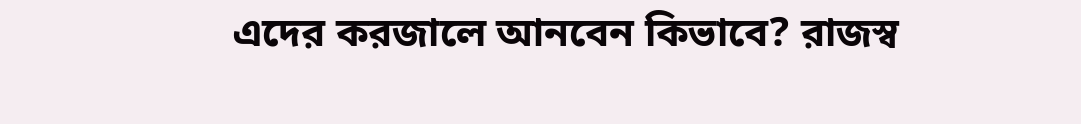এদের করজালে আনবেন কিভাবে? রাজস্ব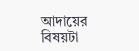আদায়ের বিষয়টা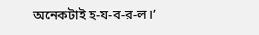অনেকটাই হ-য-ব-র-ল।’